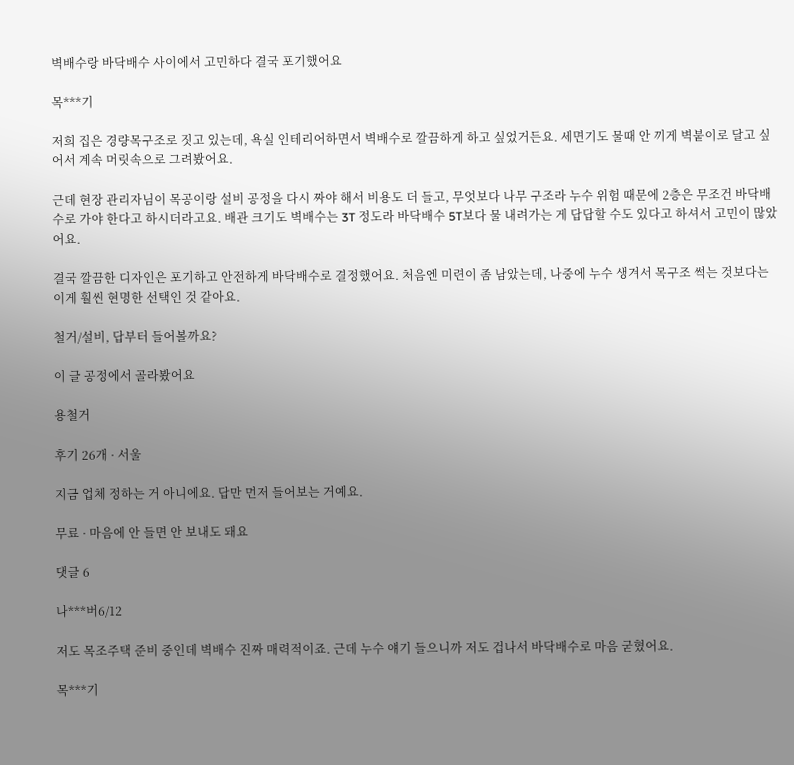벽배수랑 바닥배수 사이에서 고민하다 결국 포기했어요

목***기

저희 집은 경량목구조로 짓고 있는데, 욕실 인테리어하면서 벽배수로 깔끔하게 하고 싶었거든요. 세면기도 물때 안 끼게 벽붙이로 달고 싶어서 계속 머릿속으로 그려봤어요.

근데 현장 관리자님이 목공이랑 설비 공정을 다시 짜야 해서 비용도 더 들고, 무엇보다 나무 구조라 누수 위험 때문에 2층은 무조건 바닥배수로 가야 한다고 하시더라고요. 배관 크기도 벽배수는 3T 정도라 바닥배수 5T보다 물 내려가는 게 답답할 수도 있다고 하셔서 고민이 많았어요.

결국 깔끔한 디자인은 포기하고 안전하게 바닥배수로 결정했어요. 처음엔 미련이 좀 남았는데, 나중에 누수 생겨서 목구조 썩는 것보다는 이게 훨씬 현명한 선택인 것 같아요.

철거/설비, 답부터 들어볼까요?

이 글 공정에서 골라봤어요

용철거

후기 26개 · 서울

지금 업체 정하는 거 아니에요. 답만 먼저 들어보는 거예요.

무료 · 마음에 안 들면 안 보내도 돼요

댓글 6

나***버6/12

저도 목조주택 준비 중인데 벽배수 진짜 매력적이죠. 근데 누수 얘기 들으니까 저도 겁나서 바닥배수로 마음 굳혔어요.

목***기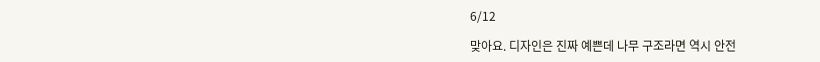6/12

맞아요. 디자인은 진짜 예쁜데 나무 구조라면 역시 안전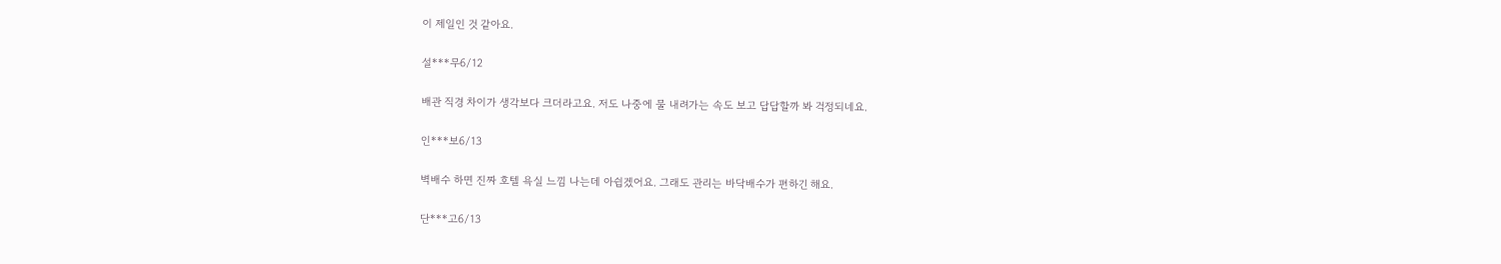이 제일인 것 같아요.

설***무6/12

배관 직경 차이가 생각보다 크더라고요. 저도 나중에 물 내려가는 속도 보고 답답할까 봐 걱정되네요.

인***보6/13

벽배수 하면 진짜 호텔 욕실 느낌 나는데 아쉽겠어요. 그래도 관리는 바닥배수가 편하긴 해요.

단***고6/13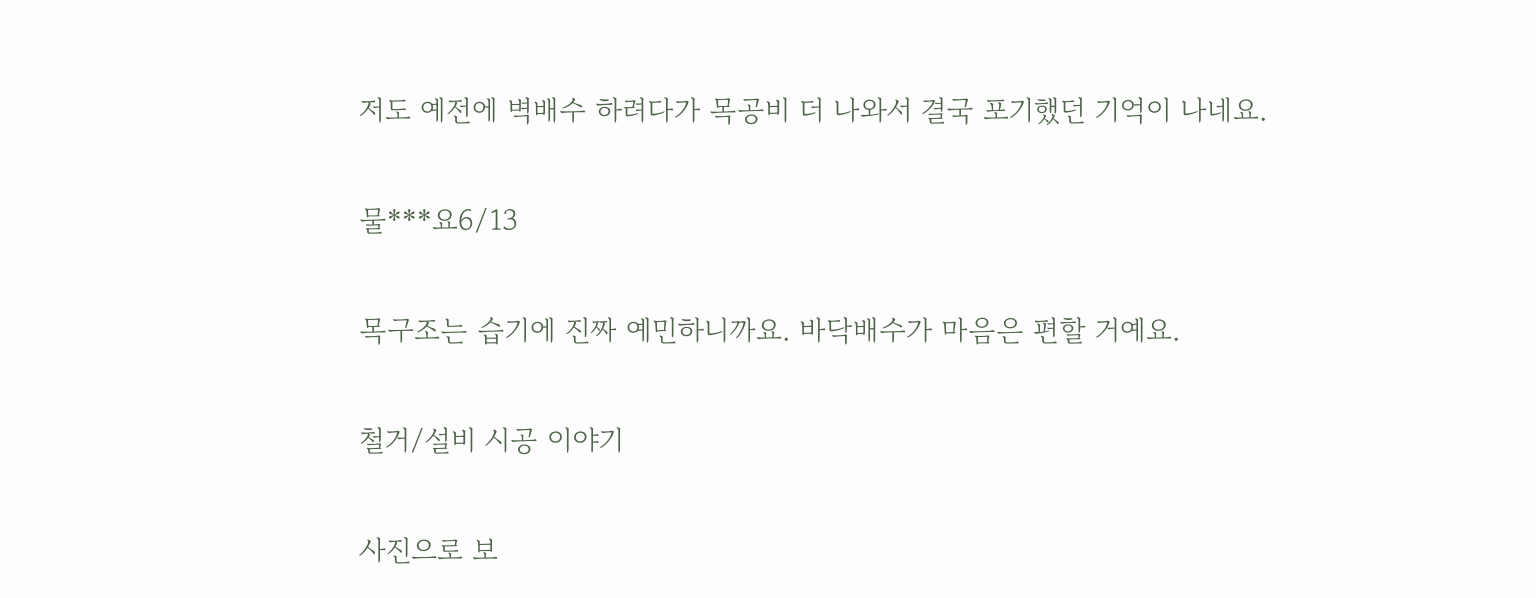저도 예전에 벽배수 하려다가 목공비 더 나와서 결국 포기했던 기억이 나네요.

물***요6/13

목구조는 습기에 진짜 예민하니까요. 바닥배수가 마음은 편할 거예요.

철거/설비 시공 이야기

사진으로 보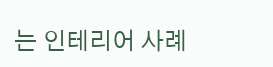는 인테리어 사례